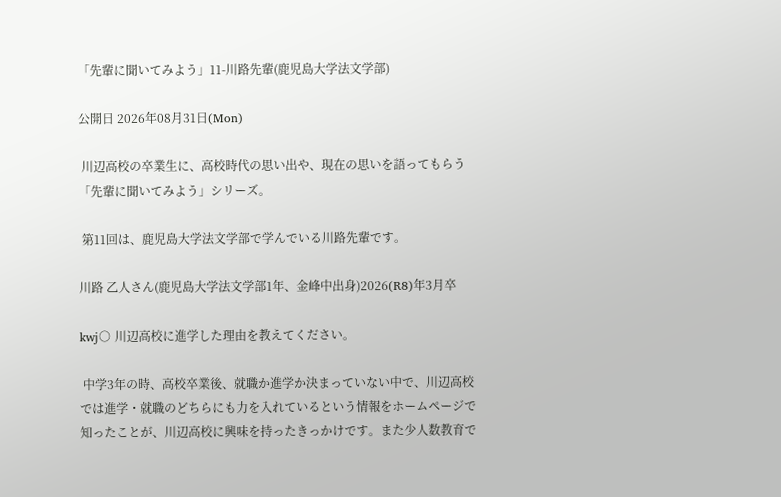「先輩に聞いてみよう」11-川路先輩(鹿児島大学法文学部)

公開日 2026年08月31日(Mon)

 川辺高校の卒業生に、高校時代の思い出や、現在の思いを語ってもらう「先輩に聞いてみよう」シリーズ。

 第11回は、鹿児島大学法文学部で学んでいる川路先輩です。

川路 乙人さん(鹿児島大学法文学部1年、金峰中出身)2026(R8)年3月卒

kwj○ 川辺高校に進学した理由を教えてください。

 中学3年の時、高校卒業後、就職か進学か決まっていない中で、川辺高校では進学・就職のどちらにも力を入れているという情報をホームページで知ったことが、川辺高校に興味を持ったきっかけです。また少人数教育で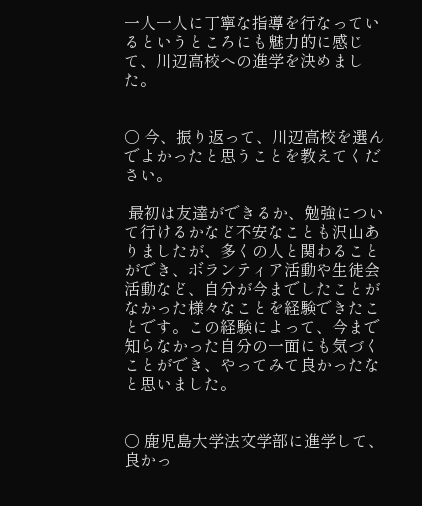一人一人に丁寧な指導を行なっているというところにも魅力的に感じて、川辺高校への進学を決めました。


○ 今、振り返って、川辺高校を選んでよかったと思うことを教えてください。

 最初は友達ができるか、勉強について行けるかなど不安なことも沢山ありましたが、多くの人と関わることができ、ボランティア活動や生徒会活動など、自分が今までしたことがなかった様々なことを経験できたことです。この経験によって、今まで知らなかった自分の一面にも気づくことができ、やってみて良かったなと思いました。


○ 鹿児島大学法文学部に進学して、良かっ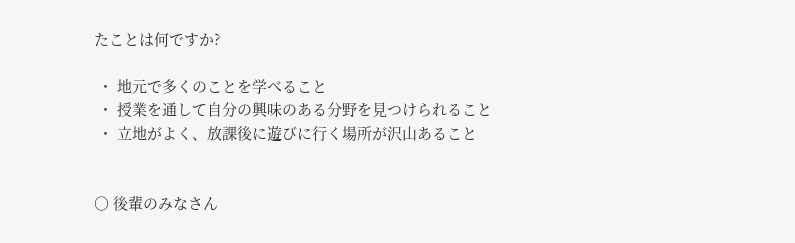たことは何ですか?

 ・ 地元で多くのことを学べること
 ・ 授業を通して自分の興味のある分野を見つけられること
 ・ 立地がよく、放課後に遊びに行く場所が沢山あること


○ 後輩のみなさん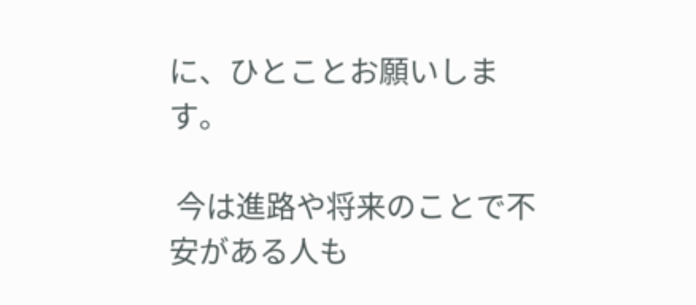に、ひとことお願いします。

 今は進路や将来のことで不安がある人も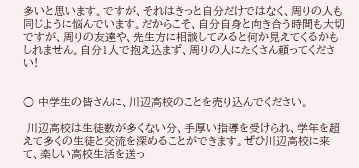多いと思います。ですが、それはきっと自分だけではなく、周りの人も同じように悩んでいます。だからこそ、自分自身と向き合う時間も大切ですが、周りの友達や、先生方に相談してみると何か見えてくるかもしれません。自分1人で抱え込まず、周りの人にたくさん頼ってください!


○ 中学生の皆さんに、川辺高校のことを売り込んでください。

 川辺高校は生徒数が多くない分、手厚い指導を受けられ、学年を超えて多くの生徒と交流を深めることができます。ぜひ川辺高校に来て、楽しい高校生活を送っ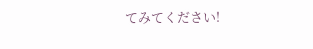てみてください!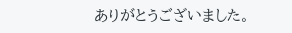ありがとうございました。